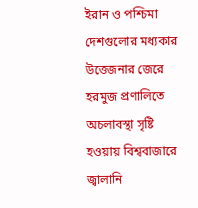ইরান ও পশ্চিমা দেশগুলোর মধ্যকার উত্তেজনার জেরে হরমুজ প্রণালিতে অচলাবস্থা সৃষ্টি হওয়ায় বিশ্ববাজারে জ্বালানি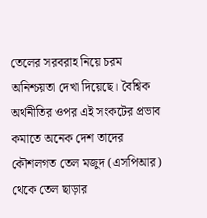তেলের সরবরাহ নিয়ে চরম অনিশ্চয়তা দেখা দিয়েছে। বৈশ্বিক অর্থনীতির ওপর এই সংকটের প্রভাব কমাতে অনেক দেশ তাদের কৌশলগত তেল মজুদ (এসপিআর) থেকে তেল ছাড়ার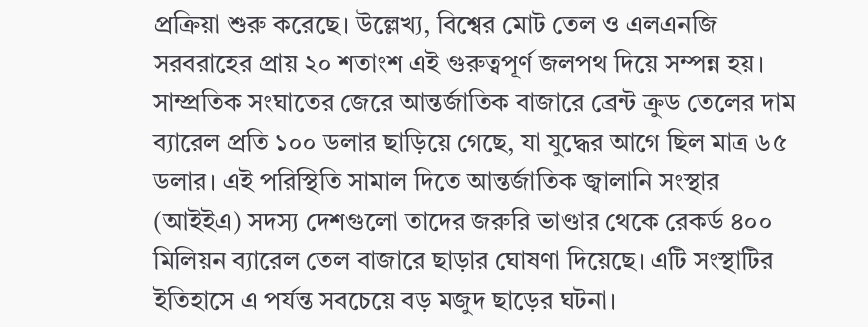প্রক্রিয়া শুরু করেছে। উল্লেখ্য, বিশ্বের মোট তেল ও এলএনজি সরবরাহের প্রায় ২০ শতাংশ এই গুরুত্বপূর্ণ জলপথ দিয়ে সম্পন্ন হয়।
সাম্প্রতিক সংঘাতের জেরে আন্তর্জাতিক বাজারে ব্রেন্ট ক্রুড তেলের দাম ব্যারেল প্রতি ১০০ ডলার ছাড়িয়ে গেছে, যা যুদ্ধের আগে ছিল মাত্র ৬৫ ডলার। এই পরিস্থিতি সামাল দিতে আন্তর্জাতিক জ্বালানি সংস্থার (আইইএ) সদস্য দেশগুলো তাদের জরুরি ভাণ্ডার থেকে রেকর্ড ৪০০ মিলিয়ন ব্যারেল তেল বাজারে ছাড়ার ঘোষণা দিয়েছে। এটি সংস্থাটির ইতিহাসে এ পর্যন্ত সবচেয়ে বড় মজুদ ছাড়ের ঘটনা।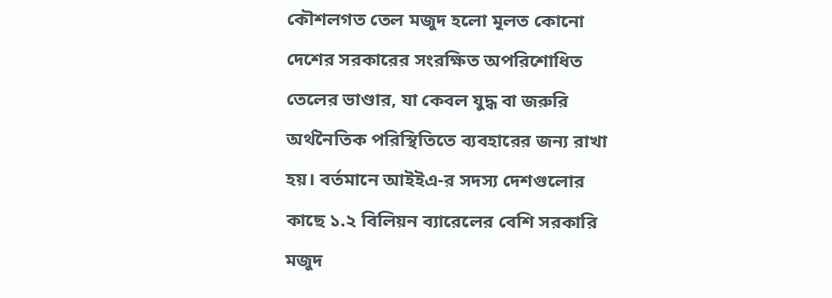কৌশলগত তেল মজুদ হলো মূলত কোনো দেশের সরকারের সংরক্ষিত অপরিশোধিত তেলের ভাণ্ডার, যা কেবল যুদ্ধ বা জরুরি অর্থনৈতিক পরিস্থিতিতে ব্যবহারের জন্য রাখা হয়। বর্তমানে আইইএ-র সদস্য দেশগুলোর কাছে ১.২ বিলিয়ন ব্যারেলের বেশি সরকারি মজুদ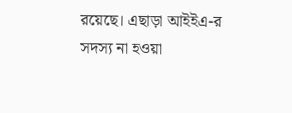রয়েছে। এছাড়া আইইএ-র সদস্য না হওয়া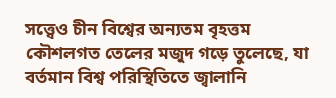সত্ত্বেও চীন বিশ্বের অন্যতম বৃহত্তম কৌশলগত তেলের মজুদ গড়ে তুলেছে, যা বর্তমান বিশ্ব পরিস্থিতিতে জ্বালানি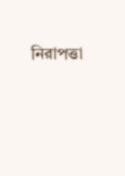নিরাপত্তা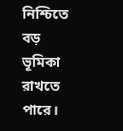নিশ্চিতে বড় ভূমিকা রাখতে পারে।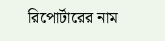রিপোর্টারের নাম